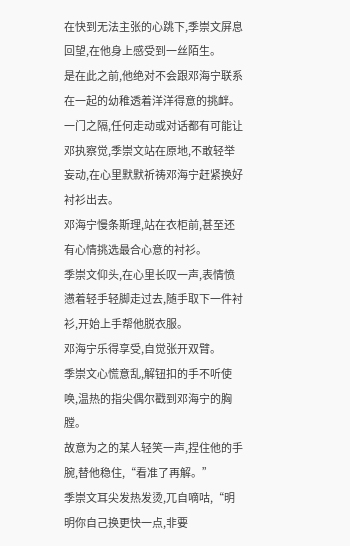在快到无法主张的心跳下,季崇文屏息回望,在他身上感受到一丝陌生。
是在此之前,他绝对不会跟邓海宁联系在一起的幼稚透着洋洋得意的挑衅。
一门之隔,任何走动或对话都有可能让邓执察觉,季崇文站在原地,不敢轻举妄动,在心里默默祈祷邓海宁赶紧换好衬衫出去。
邓海宁慢条斯理,站在衣柜前,甚至还有心情挑选最合心意的衬衫。
季崇文仰头,在心里长叹一声,表情愤懑着轻手轻脚走过去,随手取下一件衬衫,开始上手帮他脱衣服。
邓海宁乐得享受,自觉张开双臂。
季崇文心慌意乱,解钮扣的手不听使唤,温热的指尖偶尔戳到邓海宁的胸膛。
故意为之的某人轻笑一声,捏住他的手腕,替他稳住,“看准了再解。”
季崇文耳尖发热发烫,兀自嘀咕,“明明你自己换更快一点,非要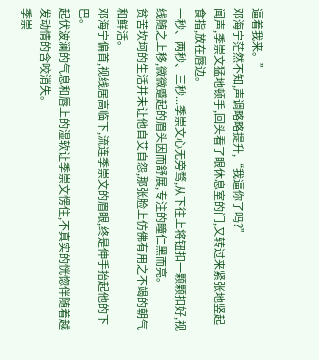逼着我来。”
邓海宁茫然不知,声调略略提升,“我逼你了吗?”
闻声,季崇文猛地顿手,回头看了眼休息室的门,又转过来紧张地竖起食指,放在唇边。
一秒、两秒、三秒...季崇文心无旁骛,从下往上将钮扣一颗颗扣好,视线随之上移,微微蹙起的眉头因而舒展,专注的瞳仁黑而亮。
贫苦坎坷的生活并未让他自艾自怨,那张脸上仿佛有用之不竭的朝气和鲜活。
邓海宁偏首,视线居高临下,流连季崇文的眉眼,终是伸手抬起他的下巴。
起伏波澜的气息和唇上的湿软让季崇文愣住,不真实的恍惚伴随着越发动情的含咬消失。
季崇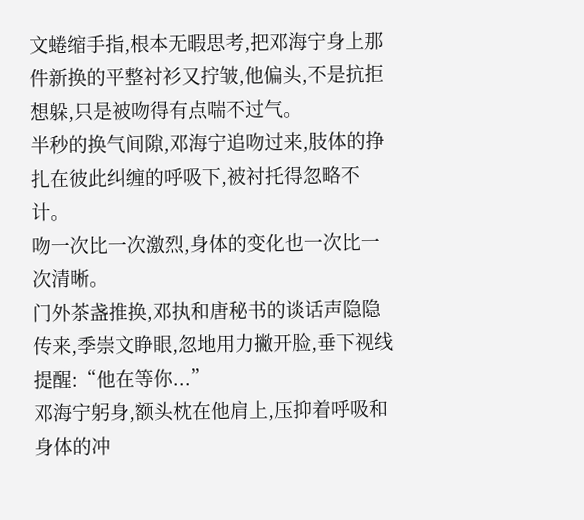文蜷缩手指,根本无暇思考,把邓海宁身上那件新换的平整衬衫又拧皱,他偏头,不是抗拒想躲,只是被吻得有点喘不过气。
半秒的换气间隙,邓海宁追吻过来,肢体的挣扎在彼此纠缠的呼吸下,被衬托得忽略不计。
吻一次比一次激烈,身体的变化也一次比一次清晰。
门外茶盏推换,邓执和唐秘书的谈话声隐隐传来,季崇文睁眼,忽地用力撇开脸,垂下视线提醒:“他在等你...”
邓海宁躬身,额头枕在他肩上,压抑着呼吸和身体的冲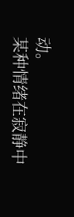动。
某种情绪在寂静中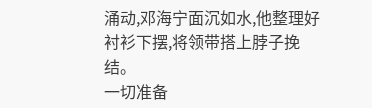涌动,邓海宁面沉如水,他整理好衬衫下摆,将领带搭上脖子挽结。
一切准备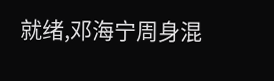就绪,邓海宁周身混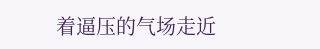着逼压的气场走近